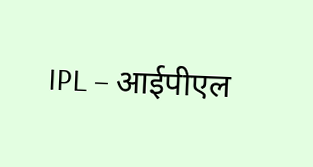IPL – आईपीएल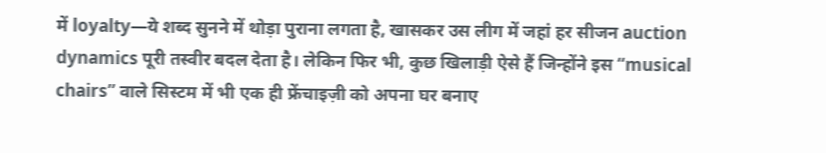में loyalty—ये शब्द सुनने में थोड़ा पुराना लगता है, खासकर उस लीग में जहां हर सीजन auction dynamics पूरी तस्वीर बदल देता है। लेकिन फिर भी, कुछ खिलाड़ी ऐसे हैं जिन्होंने इस “musical chairs” वाले सिस्टम में भी एक ही फ्रेंचाइज़ी को अपना घर बनाए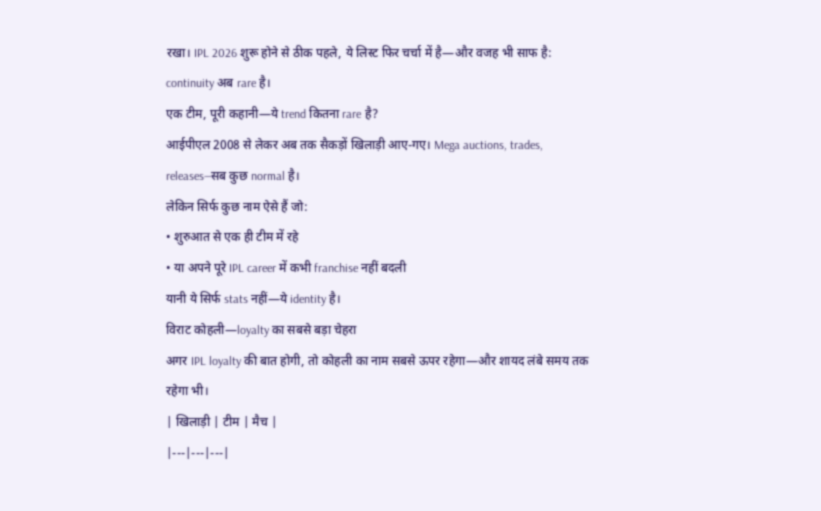रखा। IPL 2026 शुरू होने से ठीक पहले, ये लिस्ट फिर चर्चा में है—और वजह भी साफ है: continuity अब rare है।
एक टीम, पूरी कहानी—ये trend कितना rare है?
आईपीएल 2008 से लेकर अब तक सैकड़ों खिलाड़ी आए-गए। Mega auctions, trades, releases—सब कुछ normal है।
लेकिन सिर्फ कुछ नाम ऐसे हैं जो:
• शुरुआत से एक ही टीम में रहे
• या अपने पूरे IPL career में कभी franchise नहीं बदली
यानी ये सिर्फ stats नहीं—ये identity है।
विराट कोहली—loyalty का सबसे बड़ा चेहरा
अगर IPL loyalty की बात होगी, तो कोहली का नाम सबसे ऊपर रहेगा—और शायद लंबे समय तक रहेगा भी।
| खिलाड़ी | टीम | मैच |
|---|---|---|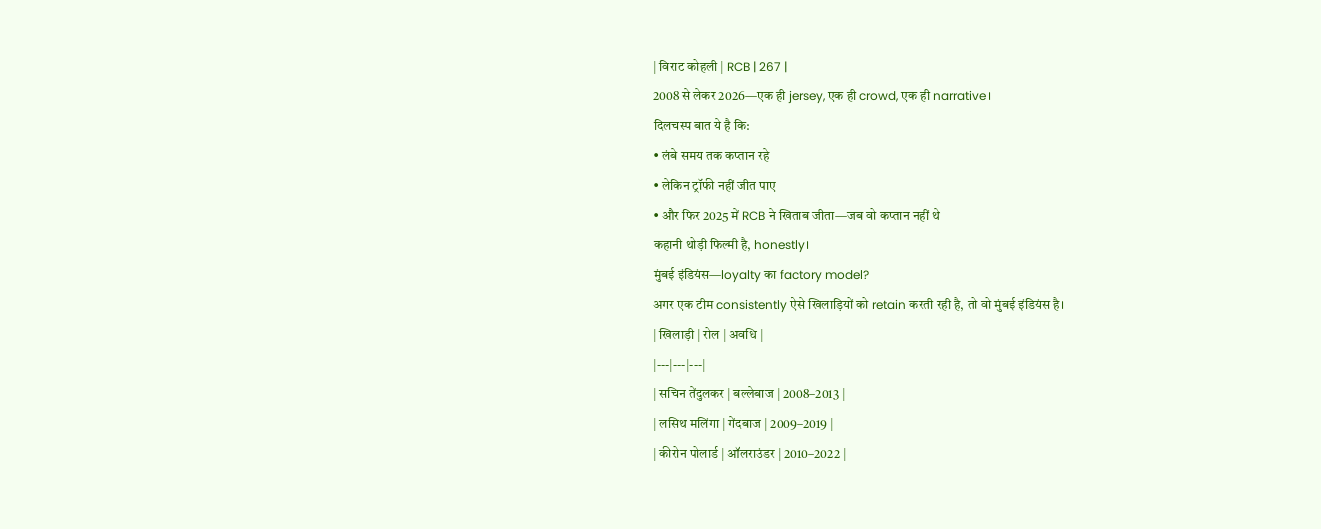| विराट कोहली | RCB | 267 |
2008 से लेकर 2026—एक ही jersey, एक ही crowd, एक ही narrative।
दिलचस्प बात ये है कि:
• लंबे समय तक कप्तान रहे
• लेकिन ट्रॉफी नहीं जीत पाए
• और फिर 2025 में RCB ने खिताब जीता—जब वो कप्तान नहीं थे
कहानी थोड़ी फिल्मी है, honestly।
मुंबई इंडियंस—loyalty का factory model?
अगर एक टीम consistently ऐसे खिलाड़ियों को retain करती रही है, तो वो मुंबई इंडियंस है।
| खिलाड़ी | रोल | अवधि |
|---|---|---|
| सचिन तेंदुलकर | बल्लेबाज | 2008–2013 |
| लसिथ मलिंगा | गेंदबाज | 2009–2019 |
| कीरोन पोलार्ड | ऑलराउंडर | 2010–2022 |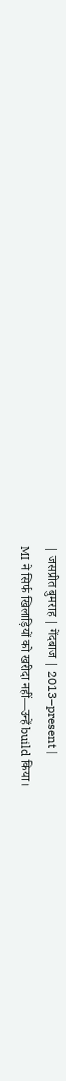| जसप्रीत बुमराह | गेंदबाज | 2013–present |
MI ने सिर्फ खिलाड़ियों को खरीदा नहीं—उन्हें build किया।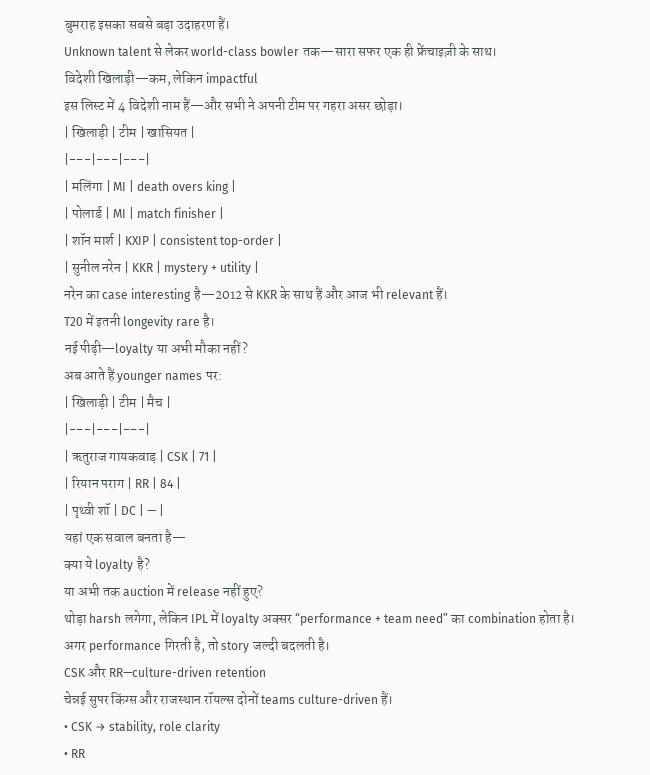बुमराह इसका सबसे बड़ा उदाहरण हैं।
Unknown talent से लेकर world-class bowler तक—सारा सफर एक ही फ्रेंचाइज़ी के साथ।
विदेशी खिलाड़ी—कम, लेकिन impactful
इस लिस्ट में 4 विदेशी नाम हैं—और सभी ने अपनी टीम पर गहरा असर छोड़ा।
| खिलाड़ी | टीम | खासियत |
|---|---|---|
| मलिंगा | MI | death overs king |
| पोलार्ड | MI | match finisher |
| शॉन मार्श | KXIP | consistent top-order |
| सुनील नरेन | KKR | mystery + utility |
नरेन का case interesting है—2012 से KKR के साथ हैं और आज भी relevant हैं।
T20 में इतनी longevity rare है।
नई पीढ़ी—loyalty या अभी मौका नहीं?
अब आते हैं younger names पर:
| खिलाड़ी | टीम | मैच |
|---|---|---|
| ऋतुराज गायकवाड़ | CSK | 71 |
| रियान पराग | RR | 84 |
| पृथ्वी शॉ | DC | — |
यहां एक सवाल बनता है—
क्या ये loyalty है?
या अभी तक auction में release नहीं हुए?
थोड़ा harsh लगेगा, लेकिन IPL में loyalty अक्सर “performance + team need” का combination होता है।
अगर performance गिरती है, तो story जल्दी बदलती है।
CSK और RR—culture-driven retention
चेन्नई सुपर किंग्स और राजस्थान रॉयल्स दोनों teams culture-driven हैं।
• CSK → stability, role clarity
• RR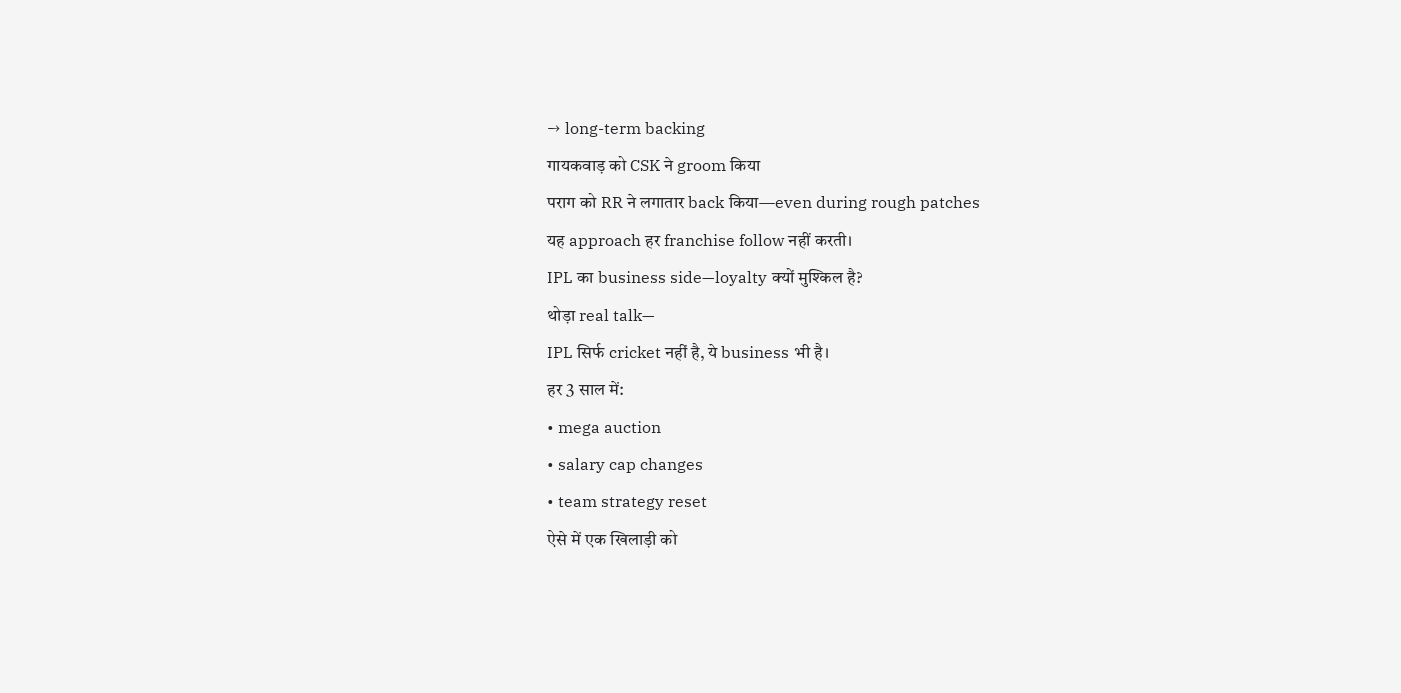→ long-term backing
गायकवाड़ को CSK ने groom किया
पराग को RR ने लगातार back किया—even during rough patches
यह approach हर franchise follow नहीं करती।
IPL का business side—loyalty क्यों मुश्किल है?
थोड़ा real talk—
IPL सिर्फ cricket नहीं है, ये business भी है।
हर 3 साल में:
• mega auction
• salary cap changes
• team strategy reset
ऐसे में एक खिलाड़ी को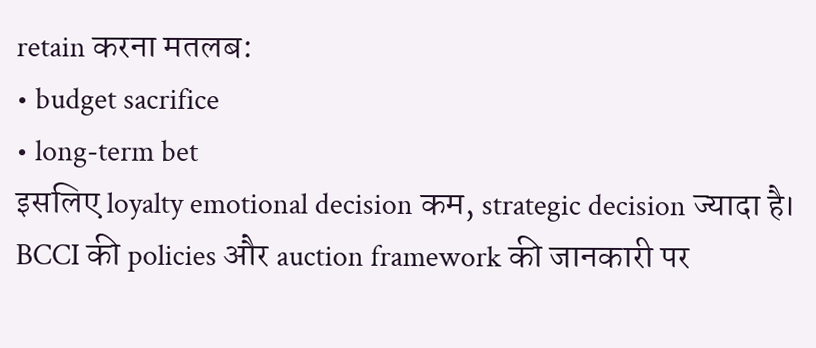retain करना मतलब:
• budget sacrifice
• long-term bet
इसलिए loyalty emotional decision कम, strategic decision ज्यादा है।
BCCI की policies और auction framework की जानकारी पर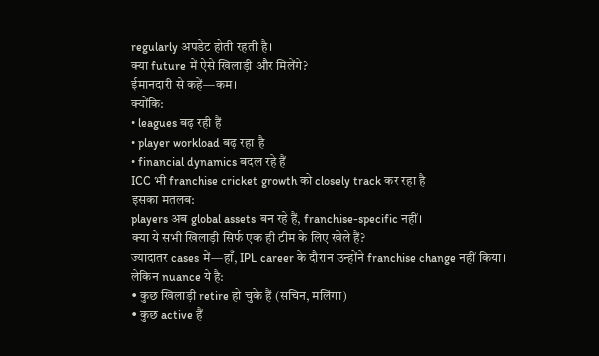regularly अपडेट होती रहती है।
क्या future में ऐसे खिलाड़ी और मिलेंगे?
ईमानदारी से कहें—कम।
क्योंकि:
• leagues बढ़ रही हैं
• player workload बढ़ रहा है
• financial dynamics बदल रहे हैं
ICC भी franchise cricket growth को closely track कर रहा है
इसका मतलब:
players अब global assets बन रहे हैं, franchise-specific नहीं।
क्या ये सभी खिलाड़ी सिर्फ एक ही टीम के लिए खेले हैं?
ज्यादातर cases में—हाँ, IPL career के दौरान उन्होंने franchise change नहीं किया।
लेकिन nuance ये है:
• कुछ खिलाड़ी retire हो चुके हैं (सचिन, मलिंगा)
• कुछ active हैं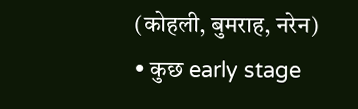(कोहली, बुमराह, नरेन)
• कुछ early stage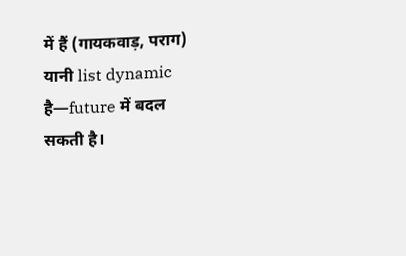में हैं (गायकवाड़, पराग)
यानी list dynamic है—future में बदल सकती है।